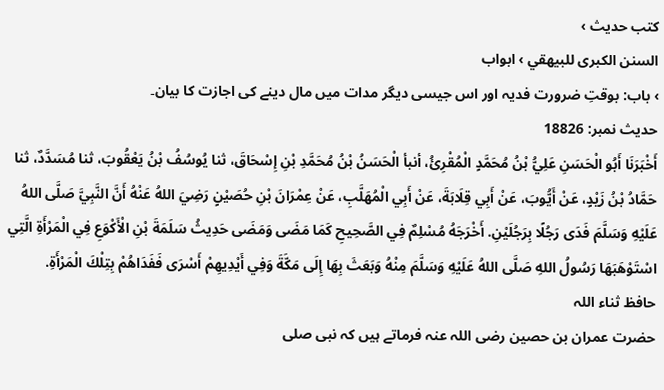کتب حدیث ›
السنن الكبرى للبيهقي › ابواب
› باب: بوقتِ ضرورت فدیہ اور اس جیسی دیگر مدات میں مال دینے کی اجازت کا بیان۔
حدیث نمبر: 18826
أَخْبَرَنَا أَبُو الْحَسَنِ عَلِيُّ بْنُ مُحَمَّدٍ الْمُقْرِئُ، أنبأ الْحَسَنُ بْنُ مُحَمَّدِ بْنِ إِسْحَاقَ، ثنا يُوسُفُ بْنُ يَعْقُوبَ، ثنا مُسَدَّدٌ، ثنا حَمَّادُ بْنُ زَيْدٍ، عَنْ أَيُّوبَ، عَنْ أَبِي قِلَابَةَ، عَنْ أَبِي الْمُهَلَّبِ، عَنْ عِمْرَانَ بْنِ حُصَيْنٍ رَضِيَ اللهُ عَنْهُ أَنَّ النَّبِيَّ صَلَّى اللهُ عَلَيْهِ وَسَلَّمَ فَدَى رَجُلًا بِرَجُلَيْنِ. أَخْرَجَهُ مُسْلِمٌ فِي الصَّحِيحِ كَمَا مَضَى وَمَضَى حَدِيثُ سَلَمَةَ بْنِ الْأَكْوَعِ فِي الْمَرْأَةِ الَّتِي اسْتَوْهَبَهَا رَسُولُ اللهِ صَلَّى اللهُ عَلَيْهِ وَسَلَّمَ مِنْهُ وَبَعَثَ بِهَا إِلَى مَكَّةَ وَفِي أَيْدِيهِمْ أَسْرَى فَفَدَاهُمْ بِتِلْكَ الْمَرْأَةِ.
حافظ ثناء اللہ
حضرت عمران بن حصین رضی اللہ عنہ فرماتے ہیں کہ نبی صلى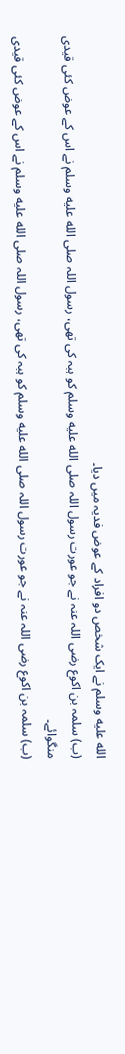الله عليه وسلم نے ایک شخص دو افراد کے عوض فدیہ میں دیا۔
(ب) سلمہ بن اکوع رضی اللہ عنہ نے جو عورت رسول اللہ صلى الله عليه وسلم کو ہبہ کی تھی، رسول اللہ صلى الله عليه وسلم نے اس کے عوض کئی قیدی منگوائے۔
(ب) سلمہ بن اکوع رضی اللہ عنہ نے جو عورت رسول اللہ صلى الله عليه وسلم کو ہبہ کی تھی، رسول اللہ صلى الله عليه وسلم نے اس کے عوض کئی قیدی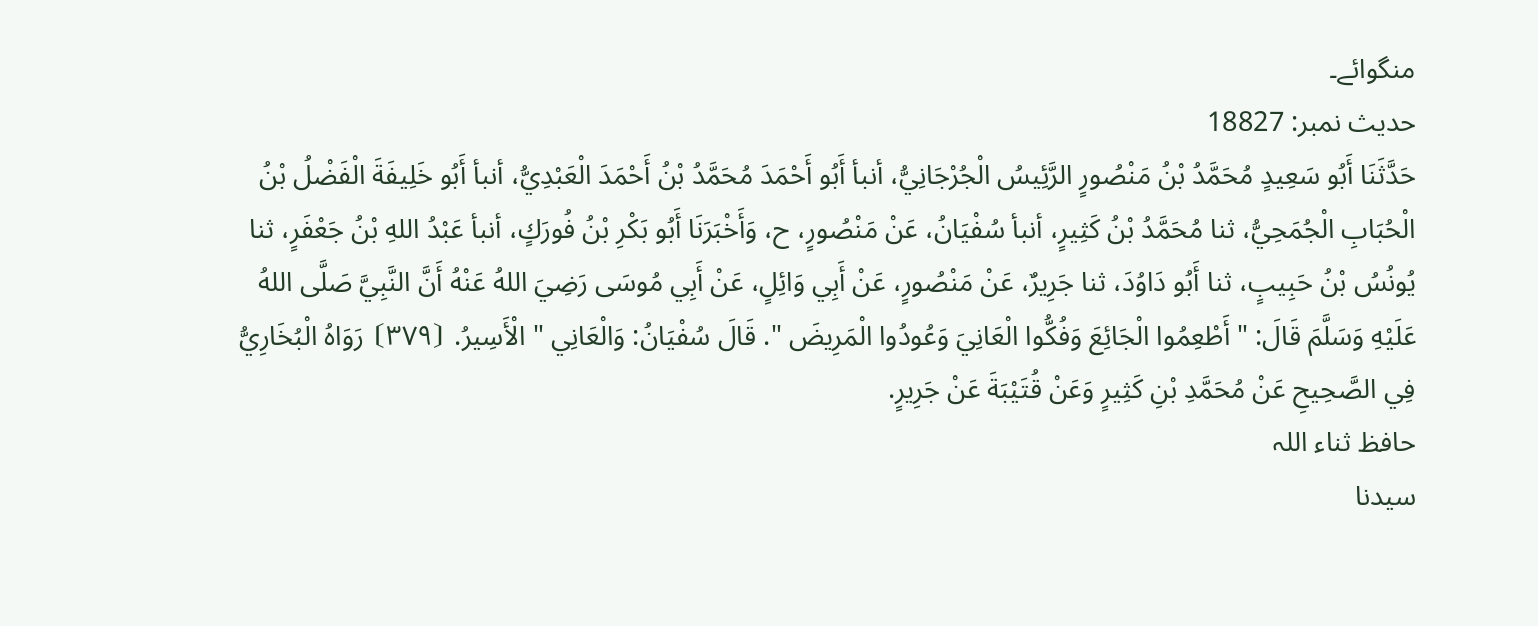منگوائے۔
حدیث نمبر: 18827
حَدَّثَنَا أَبُو سَعِيدٍ مُحَمَّدُ بْنُ مَنْصُورٍ الرَّئِيسُ الْجُرْجَانِيُّ، أنبأ أَبُو أَحْمَدَ مُحَمَّدُ بْنُ أَحْمَدَ الْعَبْدِيُّ، أنبأ أَبُو خَلِيفَةَ الْفَضْلُ بْنُ الْحُبَابِ الْجُمَحِيُّ، ثنا مُحَمَّدُ بْنُ كَثِيرٍ، أنبأ سُفْيَانُ، عَنْ مَنْصُورٍ، ح، وَأَخْبَرَنَا أَبُو بَكْرِ بْنُ فُورَكٍ، أنبأ عَبْدُ اللهِ بْنُ جَعْفَرٍ، ثنا يُونُسُ بْنُ حَبِيبٍ، ثنا أَبُو دَاوُدَ، ثنا جَرِيرٌ، عَنْ مَنْصُورٍ، عَنْ أَبِي وَائِلٍ، عَنْ أَبِي مُوسَى رَضِيَ اللهُ عَنْهُ أَنَّ النَّبِيَّ صَلَّى اللهُ عَلَيْهِ وَسَلَّمَ قَالَ: " أَطْعِمُوا الْجَائِعَ وَفُكُّوا الْعَانِيَ وَعُودُوا الْمَرِيضَ ". قَالَ سُفْيَانُ: وَالْعَانِي " الْأَسِيرُ. ⦗٣٧٩⦘ رَوَاهُ الْبُخَارِيُّ فِي الصَّحِيحِ عَنْ مُحَمَّدِ بْنِ كَثِيرٍ وَعَنْ قُتَيْبَةَ عَنْ جَرِيرٍ.
حافظ ثناء اللہ
سیدنا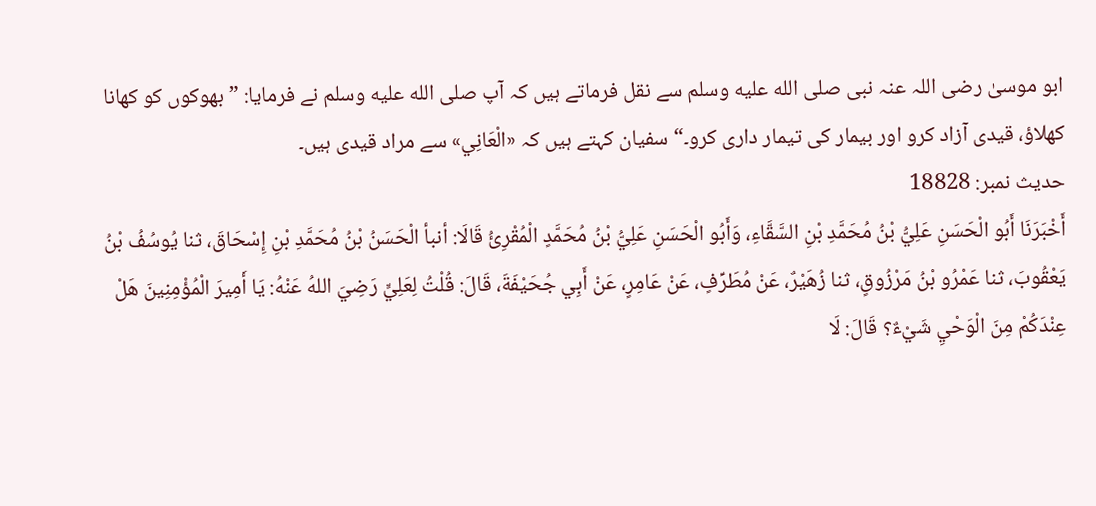ابو موسیٰ رضی اللہ عنہ نبی صلى الله عليه وسلم سے نقل فرماتے ہیں کہ آپ صلى الله عليه وسلم نے فرمایا: ”بھوکوں کو کھانا کھلاؤ، قیدی آزاد کرو اور بیمار کی تیمار داری کرو۔“ سفیان کہتے ہیں کہ «الْعَانِي» سے مراد قیدی ہیں۔
حدیث نمبر: 18828
أَخْبَرَنَا أَبُو الْحَسَنِ عَلِيُّ بْنُ مُحَمَّدِ بْنِ السَّقَّاءِ، وَأَبُو الْحَسَنِ عَلِيُّ بْنُ مُحَمَّدٍ الْمُقْرِئُ قَالَا: أنبأ الْحَسَنُ بْنُ مُحَمَّدِ بْنِ إِسْحَاقَ، ثنا يُوسُفُ بْنُ يَعْقُوبَ، ثنا عَمْرُو بْنُ مَرْزُوقٍ، ثنا زُهَيْرٌ، عَنْ مُطَرِّفٍ، عَنْ عَامِرٍ، عَنْ أَبِي جُحَيْفَةَ، قَالَ: قُلْتُ لِعَلِيٍّ رَضِيَ اللهُ عَنْهُ: يَا أَمِيرَ الْمُؤْمِنِينَ هَلْ عِنْدَكُمْ مِنَ الْوَحْيِ شَيْءٌ؟ قَالَ: لَا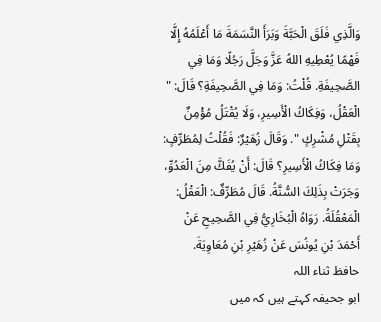وَالَّذِي فَلَقَ الْحَبَّةَ وَبَرَأَ النَّسَمَةَ مَا أَعْلَمُهُ إِلَّا فَهْمًا يُعْطِيهِ اللهُ عَزَّ وَجَلَّ رَجُلًا وَمَا فِي الصَّحِيفَةِ. قُلْتُ: وَمَا فِي الصَّحِيفَةِ؟ قَالَ: " الْعَقْلُ، وَفِكَاكُ الْأَسِيرِ، وَلَا يُقْتَلُ مُؤْمِنٌ بِقَتْلِ مُشْرِكٍ ". وَقَالَ زُهَيْرٌ: فَقُلْتُ لِمُطَرِّفٍ: وَمَا فِكَاكُ الْأَسِيرِ؟ قَالَ: أَنْ يُفَكَّ مِنَ الْعَدُوِّ، وَجَرَتْ بِذَلِكَ السُّنَّةُ. قَالَ مُطَرِّفٌ: الْعَقْلُ: الْمَعْقُلَةُ. رَوَاهُ الْبُخَارِيُّ فِي الصَّحِيحِ عَنْ أَحْمَدَ بْنِ يُونُسَ عَنْ زُهَيْرِ بْنِ مُعَاوِيَةَ.
حافظ ثناء اللہ
ابو جحیفہ کہتے ہیں کہ میں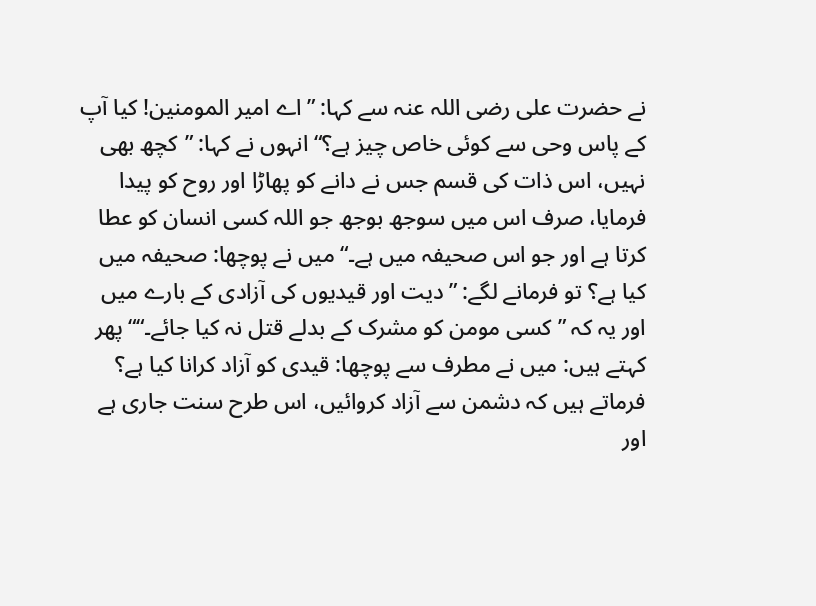نے حضرت علی رضی اللہ عنہ سے کہا: ”اے امیر المومنین! کیا آپ کے پاس وحی سے کوئی خاص چیز ہے؟“ انہوں نے کہا: ”کچھ بھی نہیں، اس ذات کی قسم جس نے دانے کو پھاڑا اور روح کو پیدا فرمایا، صرف اس میں سوجھ بوجھ جو اللہ کسی انسان کو عطا کرتا ہے اور جو اس صحیفہ میں ہے۔“ میں نے پوچھا: صحیفہ میں کیا ہے؟ تو فرمانے لگے: ”دیت اور قیدیوں کی آزادی کے بارے میں اور یہ کہ ”کسی مومن کو مشرک کے بدلے قتل نہ کیا جائے۔““ پھر کہتے ہیں: میں نے مطرف سے پوچھا: قیدی کو آزاد کرانا کیا ہے؟ فرماتے ہیں کہ دشمن سے آزاد کروائیں، اس طرح سنت جاری ہے اور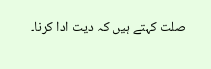صلت کہتے ہیں کہ دیت ادا کرنا۔